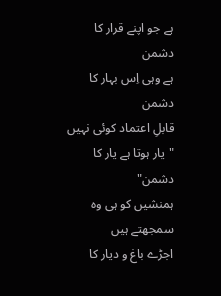ہے جو اپنے قرار کا دشمن
ہے وہی اِس بہار کا دشمن
قابلِ اعتماد کوئی نہیں
"یار ہوتا ہے یار کا دشمن"
ہمنشیں کو ہی وہ سمجھتے ہیں
اجڑے باغ و دیار کا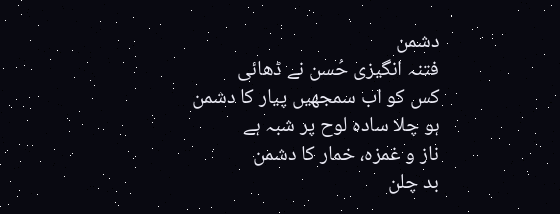دشمن
فتنہ انگیزی حُسن نے ڈھائی
کس کو اب سمجھیں پیار کا دشمن
ہو چلا سادہ لوح پر شبہ ہے
ناز و غمزہ، خمار کا دشمن
بد چلن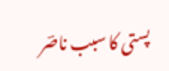پستی کا سبب ناصؔر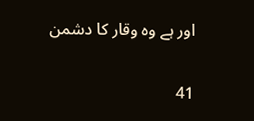اور ہے وہ وقار کا دشمن

41